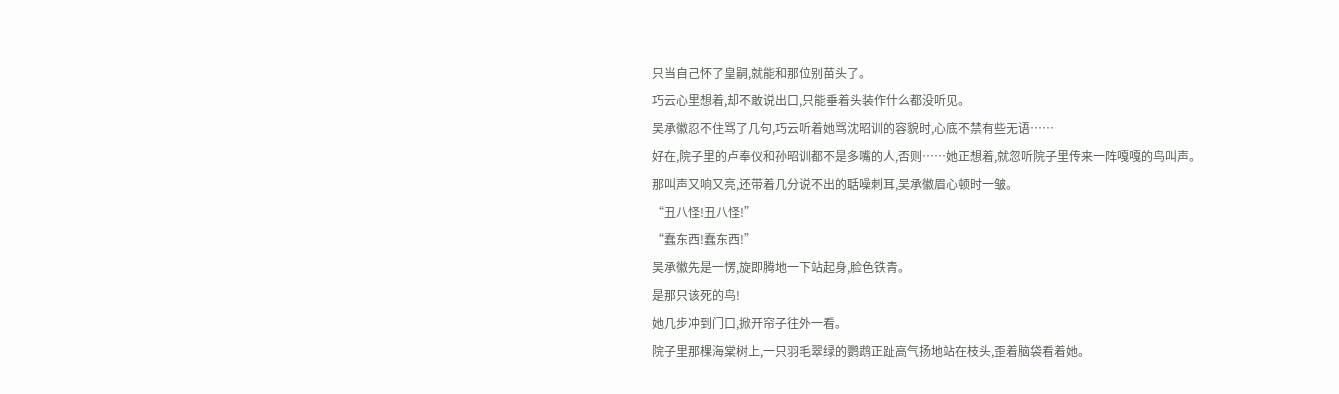只当自己怀了皇嗣,就能和那位别苗头了。
巧云心里想着,却不敢说出口,只能垂着头装作什么都没听见。
吴承徽忍不住骂了几句,巧云听着她骂沈昭训的容貌时,心底不禁有些无语……
好在,院子里的卢奉仪和孙昭训都不是多嘴的人,否则……她正想着,就忽听院子里传来一阵嘎嘎的鸟叫声。
那叫声又响又亮,还带着几分说不出的聒噪刺耳,吴承徽眉心顿时一皱。
“丑八怪!丑八怪!”
“蠢东西!蠢东西!”
吴承徽先是一愣,旋即腾地一下站起身,脸色铁青。
是那只该死的鸟!
她几步冲到门口,掀开帘子往外一看。
院子里那棵海棠树上,一只羽毛翠绿的鹦鹉正趾高气扬地站在枝头,歪着脑袋看着她。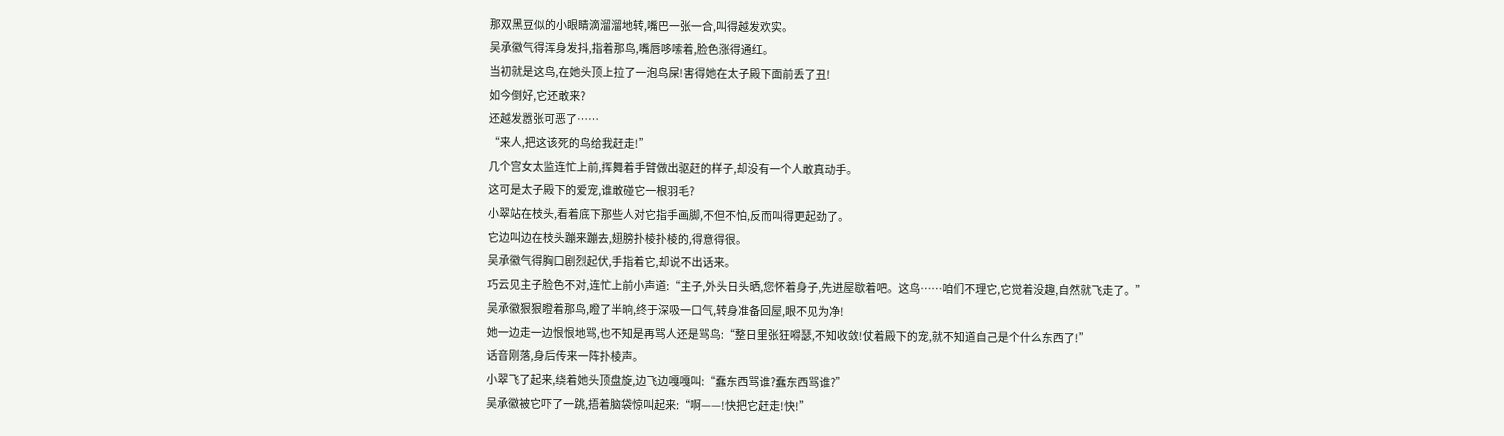那双黑豆似的小眼睛滴溜溜地转,嘴巴一张一合,叫得越发欢实。
吴承徽气得浑身发抖,指着那鸟,嘴唇哆嗦着,脸色涨得通红。
当初就是这鸟,在她头顶上拉了一泡鸟屎!害得她在太子殿下面前丢了丑!
如今倒好,它还敢来?
还越发嚣张可恶了……
“来人,把这该死的鸟给我赶走!”
几个宫女太监连忙上前,挥舞着手臂做出驱赶的样子,却没有一个人敢真动手。
这可是太子殿下的爱宠,谁敢碰它一根羽毛?
小翠站在枝头,看着底下那些人对它指手画脚,不但不怕,反而叫得更起劲了。
它边叫边在枝头蹦来蹦去,翅膀扑棱扑棱的,得意得很。
吴承徽气得胸口剧烈起伏,手指着它,却说不出话来。
巧云见主子脸色不对,连忙上前小声道:“主子,外头日头晒,您怀着身子,先进屋歇着吧。这鸟……咱们不理它,它觉着没趣,自然就飞走了。”
吴承徽狠狠瞪着那鸟,瞪了半晌,终于深吸一口气,转身准备回屋,眼不见为净!
她一边走一边恨恨地骂,也不知是再骂人还是骂鸟:“整日里张狂嘚瑟,不知收敛!仗着殿下的宠,就不知道自己是个什么东西了!”
话音刚落,身后传来一阵扑棱声。
小翠飞了起来,绕着她头顶盘旋,边飞边嘎嘎叫:“蠢东西骂谁?蠢东西骂谁?”
吴承徽被它吓了一跳,捂着脑袋惊叫起来:“啊——!快把它赶走!快!”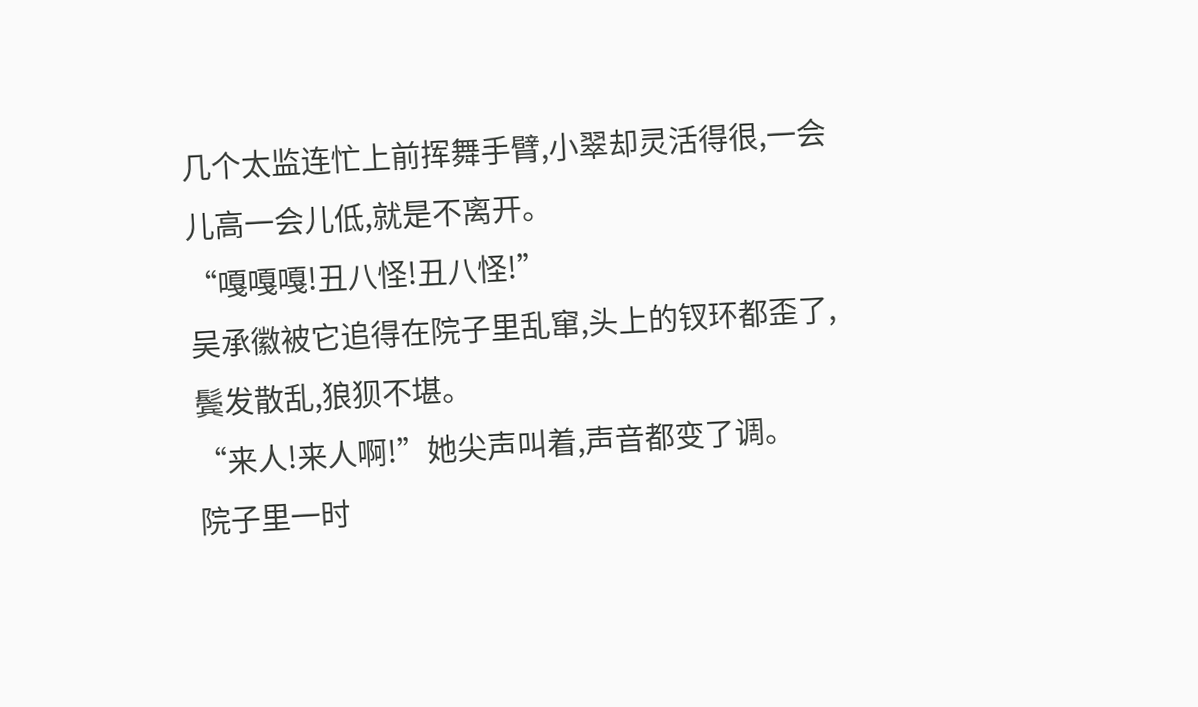几个太监连忙上前挥舞手臂,小翠却灵活得很,一会儿高一会儿低,就是不离开。
“嘎嘎嘎!丑八怪!丑八怪!”
吴承徽被它追得在院子里乱窜,头上的钗环都歪了,鬓发散乱,狼狈不堪。
“来人!来人啊!”她尖声叫着,声音都变了调。
院子里一时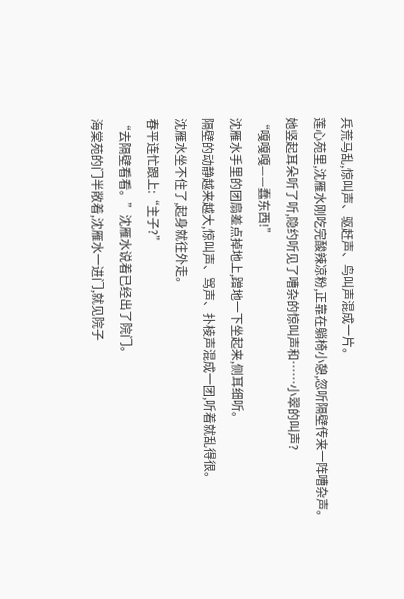兵荒马乱,惊叫声、驱赶声、鸟叫声混成一片。
莲心苑里,沈雁水刚吃完酸辣凉粉,正靠在躺椅小憩,忽听隔壁传来一阵嘈杂声。
她竖起耳朵听了听,隐约听见了嘈杂的惊叫声和……小翠的叫声?
“嘎嘎嘎——蠢东西!”
沈雁水手里的团扇差点掉地上,蹭地一下坐起来,侧耳细听。
隔壁的动静越来越大,惊叫声、骂声、扑棱声混成一团,听着就乱得很。
沈雁水坐不住了,起身就往外走。
春平连忙跟上:“主子?”
“去隔壁看看。”沈雁水说着已经出了院门。
海棠苑的门半敞着,沈雁水一进门,就见院子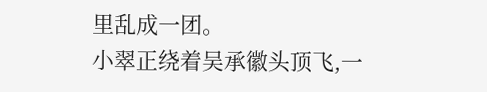里乱成一团。
小翠正绕着吴承徽头顶飞,一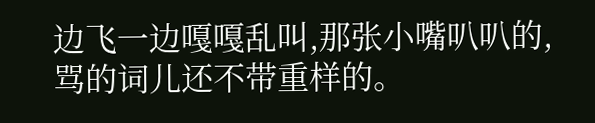边飞一边嘎嘎乱叫,那张小嘴叭叭的,骂的词儿还不带重样的。